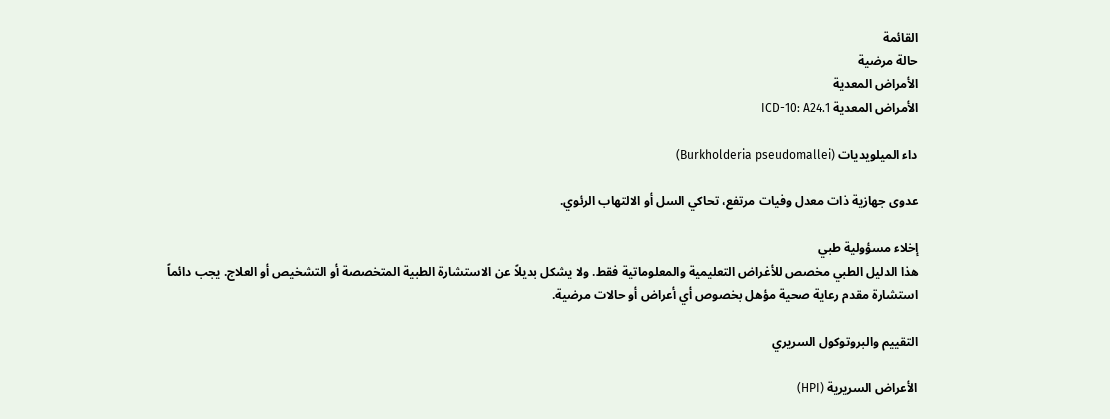القائمة
حالة مرضية
الأمراض المعدية
الأمراض المعدية ICD-10: A24.1

داء الميلويديات (Burkholderia pseudomallei)

عدوى جهازية ذات معدل وفيات مرتفع، تحاكي السل أو الالتهاب الرئوي.

إخلاء مسؤولية طبي
هذا الدليل الطبي مخصص للأغراض التعليمية والمعلوماتية فقط. ولا يشكل بديلاً عن الاستشارة الطبية المتخصصة أو التشخيص أو العلاج. يجب دائماً استشارة مقدم رعاية صحية مؤهل بخصوص أي أعراض أو حالات مرضية.

التقييم والبروتوكول السريري

الأعراض السريرية (HPI)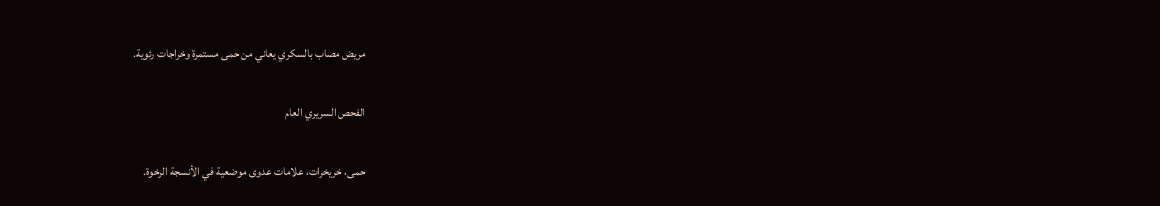مريض مصاب بالسكري يعاني من حمى مستمرة وخراجات رئوية.

الفحص السريري العام

حمى، خريخرات، علامات عدوى موضعية في الأنسجة الرخوة.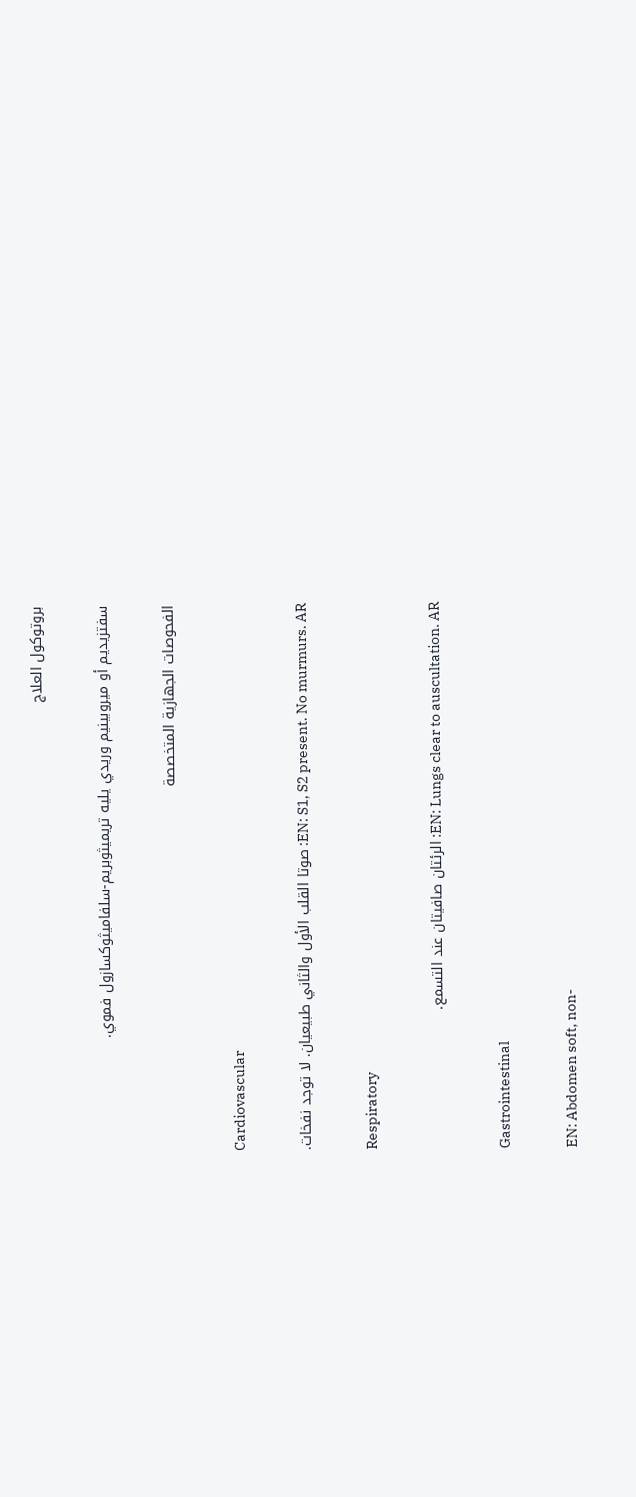بروتوكول العلاج

سفتزيديم أو ميروبينيم وريدي يليه تريميثوبريم-سلفاميثوكسازول فموي.

الفحوصات الجهازية المتخصصة

Cardiovascular

EN: S1, S2 present. No murmurs. AR: صوتا القلب الأول والثاني طبيعيان. لا توجد نفخات.

Respiratory

EN: Lungs clear to auscultation. AR: الرئتان صافيتان عند التسمع.

Gastrointestinal

EN: Abdomen soft, non-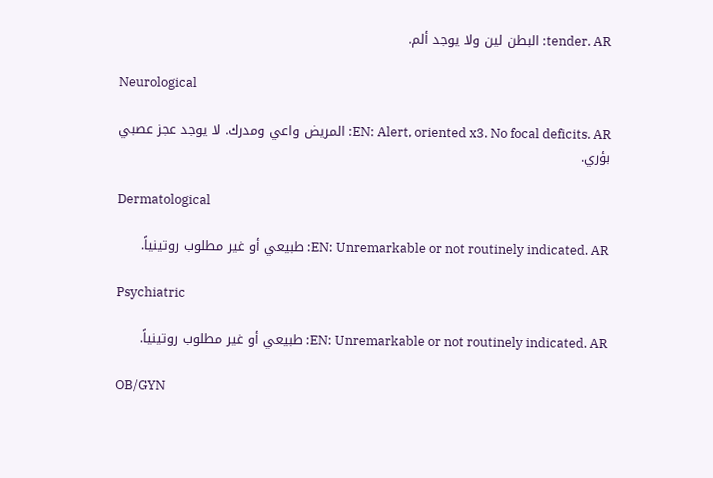tender. AR: البطن لين ولا يوجد ألم.

Neurological

EN: Alert, oriented x3. No focal deficits. AR: المريض واعي ومدرك. لا يوجد عجز عصبي بؤري.

Dermatological

EN: Unremarkable or not routinely indicated. AR: طبيعي أو غير مطلوب روتينياً.

Psychiatric

EN: Unremarkable or not routinely indicated. AR: طبيعي أو غير مطلوب روتينياً.

OB/GYN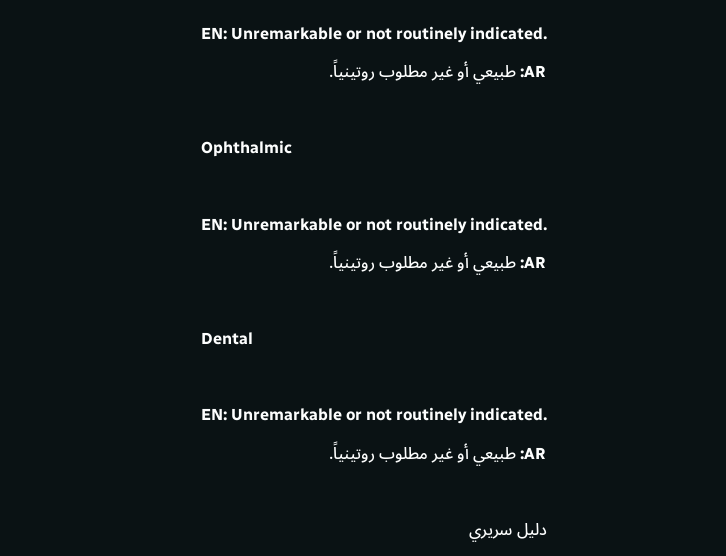EN: Unremarkable or not routinely indicated. AR: طبيعي أو غير مطلوب روتينياً.

Ophthalmic

EN: Unremarkable or not routinely indicated. AR: طبيعي أو غير مطلوب روتينياً.

Dental

EN: Unremarkable or not routinely indicated. AR: طبيعي أو غير مطلوب روتينياً.

دليل سريري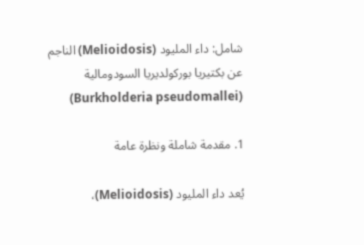شامل: داء المليود (Melioidosis) الناجم عن بكتيريا بوركولديريا السودومالية (Burkholderia pseudomallei)

1. مقدمة شاملة ونظرة عامة

يُعد داء المليود (Melioidosis)،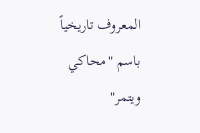المعروف تاريخياً باسم "محاكي ويتمر"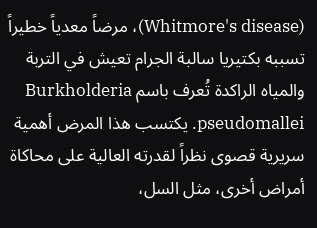(Whitmore's disease)، مرضاً معدياً خطيراً تسببه بكتيريا سالبة الجرام تعيش في التربة والمياه الراكدة تُعرف باسم Burkholderia pseudomallei. يكتسب هذا المرض أهمية سريرية قصوى نظراً لقدرته العالية على محاكاة أمراض أخرى، مثل السل،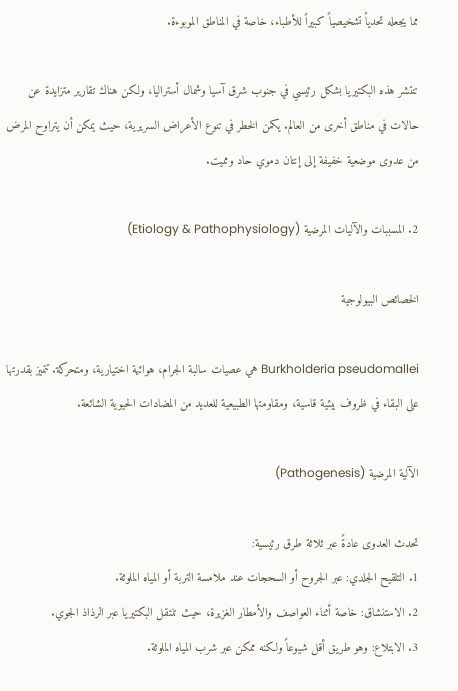مما يجعله تحدياً تشخيصياً كبيراً للأطباء، خاصة في المناطق الموبوءة.

تنتشر هذه البكتيريا بشكل رئيسي في جنوب شرق آسيا وشمال أستراليا، ولكن هناك تقارير متزايدة عن حالات في مناطق أخرى من العالم. يكمن الخطر في تنوع الأعراض السريرية، حيث يمكن أن يتراوح المرض من عدوى موضعية خفيفة إلى إنتان دموي حاد ومميت.

2. المسببات والآليات المرضية (Etiology & Pathophysiology)

الخصائص البيولوجية

Burkholderia pseudomallei هي عصيات سالبة الجرام، هوائية اختيارية، ومتحركة. تتميز بقدرتها على البقاء في ظروف بيئية قاسية، ومقاومتها الطبيعية للعديد من المضادات الحيوية الشائعة.

الآلية المرضية (Pathogenesis)

تحدث العدوى عادةً عبر ثلاثة طرق رئيسية:
1. التلقيح الجلدي: عبر الجروح أو السحجات عند ملامسة التربة أو المياه الملوثة.
2. الاستنشاق: خاصة أثناء العواصف والأمطار الغزيرة، حيث تنتقل البكتيريا عبر الرذاذ الجوي.
3. الابتلاع: وهو طريق أقل شيوعاً ولكنه ممكن عبر شرب المياه الملوثة.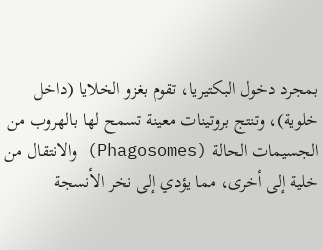بمجرد دخول البكتيريا، تقوم بغزو الخلايا (داخل خلوية)، وتنتج بروتينات معينة تسمح لها بالهروب من الجسيمات الحالة (Phagosomes) والانتقال من خلية إلى أخرى، مما يؤدي إلى نخر الأنسجة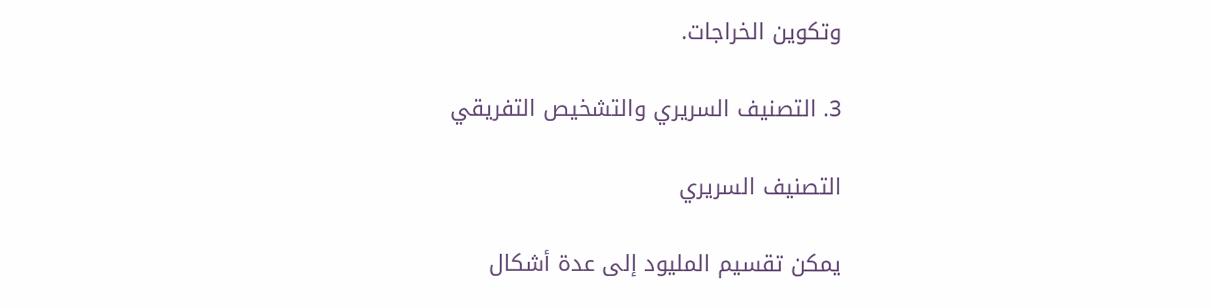وتكوين الخراجات.

3. التصنيف السريري والتشخيص التفريقي

التصنيف السريري

يمكن تقسيم المليود إلى عدة أشكال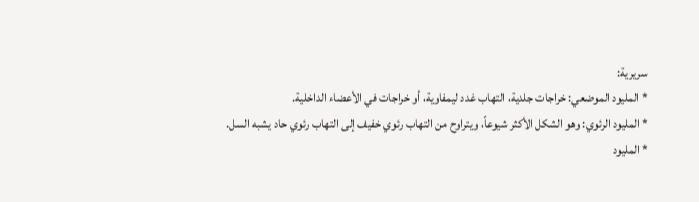سريرية:
* المليود الموضعي: خراجات جلدية، التهاب غدد ليمفاوية، أو خراجات في الأعضاء الداخلية.
* المليود الرئوي: وهو الشكل الأكثر شيوعاً، ويتراوح من التهاب رئوي خفيف إلى التهاب رئوي حاد يشبه السل.
* المليود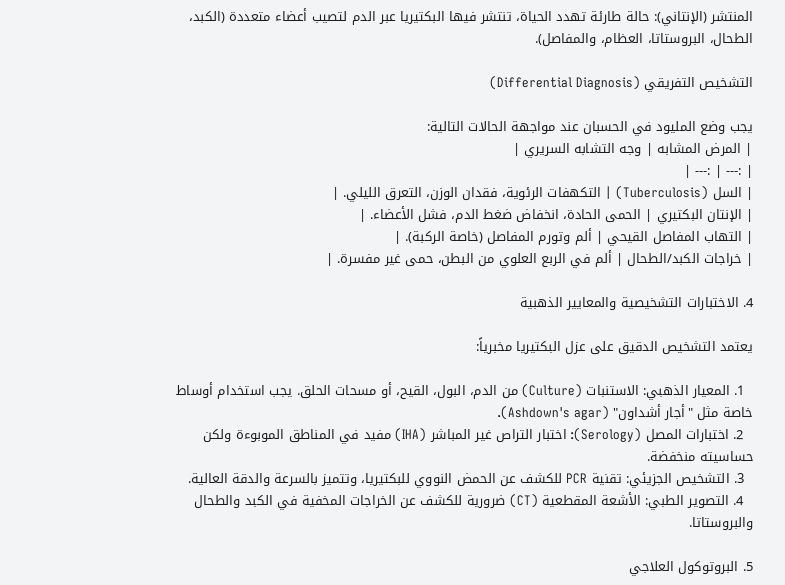المنتشر (الإنتاني): حالة طارئة تهدد الحياة، تنتشر فيها البكتيريا عبر الدم لتصيب أعضاء متعددة (الكبد، الطحال، البروستاتا، العظام، والمفاصل).

التشخيص التفريقي (Differential Diagnosis)

يجب وضع المليود في الحسبان عند مواجهة الحالات التالية:
| المرض المشابه | وجه التشابه السريري |
| :--- | :--- |
| السل (Tuberculosis) | التكهفات الرئوية، فقدان الوزن، التعرق الليلي. |
| الإنتان البكتيري | الحمى الحادة، انخفاض ضغط الدم، فشل الأعضاء. |
| التهاب المفاصل القيحي | ألم وتورم المفاصل (خاصة الركبة). |
| خراجات الكبد/الطحال | ألم في الربع العلوي من البطن، حمى غير مفسرة. |

4. الاختبارات التشخيصية والمعايير الذهبية

يعتمد التشخيص الدقيق على عزل البكتيريا مخبرياً:

  1. المعيار الذهبي: الاستنبات (Culture) من الدم، البول، القيح، أو مسحات الحلق. يجب استخدام أوساط خاصة مثل "أجار أشداون" (Ashdown's agar).
  2. اختبارات المصل (Serology): اختبار التراص غير المباشر (IHA) مفيد في المناطق الموبوءة ولكن حساسيته منخفضة.
  3. التشخيص الجزيئي: تقنية PCR للكشف عن الحمض النووي للبكتيريا، وتتميز بالسرعة والدقة العالية.
  4. التصوير الطبي: الأشعة المقطعية (CT) ضرورية للكشف عن الخراجات المخفية في الكبد والطحال والبروستاتا.

5. البروتوكول العلاجي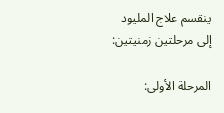ينقسم علاج المليود إلى مرحلتين زمنيتين:

المرحلة الأولى: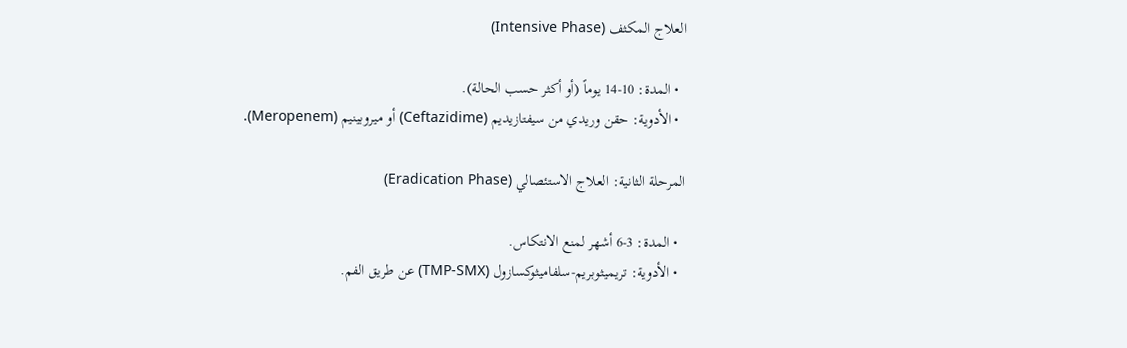العلاج المكثف (Intensive Phase)

  • المدة: 10-14 يوماً (أو أكثر حسب الحالة).
  • الأدوية: حقن وريدي من سيفتازيديم (Ceftazidime) أو ميروبينيم (Meropenem).

المرحلة الثانية: العلاج الاستئصالي (Eradication Phase)

  • المدة: 3-6 أشهر لمنع الانتكاس.
  • الأدوية: تريميثوبريم-سلفاميثوكسازول (TMP-SMX) عن طريق الفم.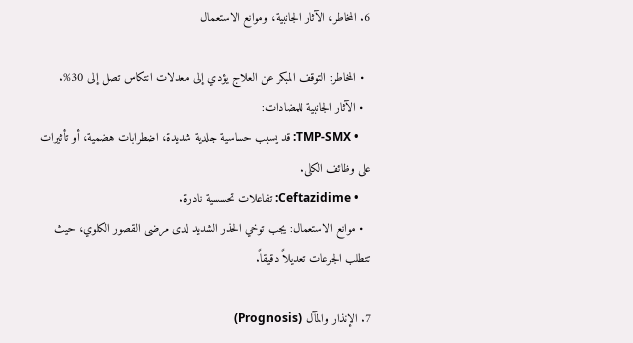6. المخاطر، الآثار الجانبية، وموانع الاستعمال

  • المخاطر: التوقف المبكر عن العلاج يؤدي إلى معدلات انتكاس تصل إلى 30%.
  • الآثار الجانبية للمضادات:
    • TMP-SMX: قد يسبب حساسية جلدية شديدة، اضطرابات هضمية، أو تأثيرات على وظائف الكلى.
    • Ceftazidime: تفاعلات تحسسية نادرة.
  • موانع الاستعمال: يجب توخي الحذر الشديد لدى مرضى القصور الكلوي، حيث تتطلب الجرعات تعديلاً دقيقاً.

7. الإنذار والمآل (Prognosis)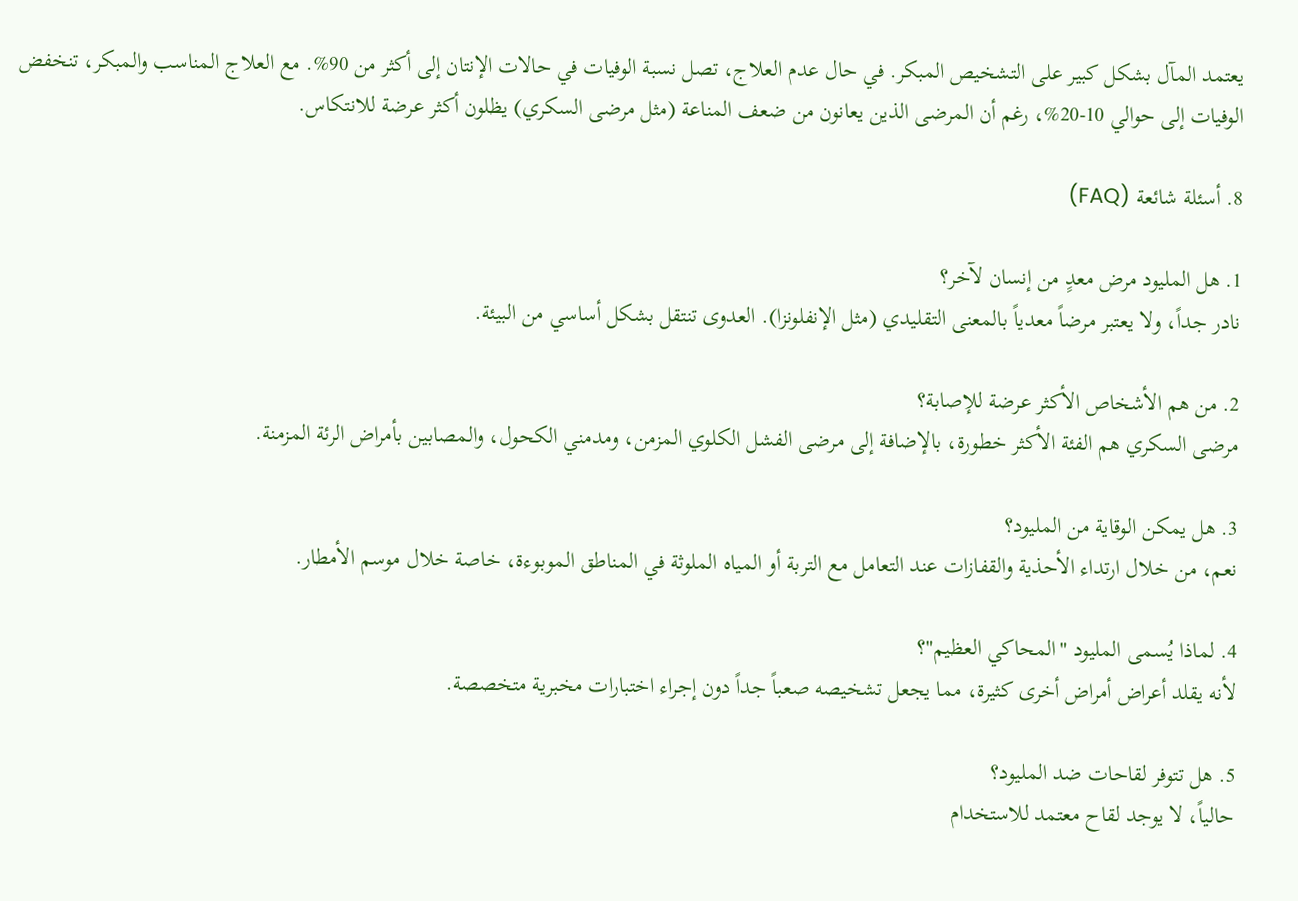يعتمد المآل بشكل كبير على التشخيص المبكر. في حال عدم العلاج، تصل نسبة الوفيات في حالات الإنتان إلى أكثر من 90%. مع العلاج المناسب والمبكر، تنخفض الوفيات إلى حوالي 10-20%، رغم أن المرضى الذين يعانون من ضعف المناعة (مثل مرضى السكري) يظلون أكثر عرضة للانتكاس.

8. أسئلة شائعة (FAQ)

1. هل المليود مرض معدٍ من إنسان لآخر؟
نادر جداً، ولا يعتبر مرضاً معدياً بالمعنى التقليدي (مثل الإنفلونزا). العدوى تنتقل بشكل أساسي من البيئة.

2. من هم الأشخاص الأكثر عرضة للإصابة؟
مرضى السكري هم الفئة الأكثر خطورة، بالإضافة إلى مرضى الفشل الكلوي المزمن، ومدمني الكحول، والمصابين بأمراض الرئة المزمنة.

3. هل يمكن الوقاية من المليود؟
نعم، من خلال ارتداء الأحذية والقفازات عند التعامل مع التربة أو المياه الملوثة في المناطق الموبوءة، خاصة خلال موسم الأمطار.

4. لماذا يُسمى المليود "المحاكي العظيم"؟
لأنه يقلد أعراض أمراض أخرى كثيرة، مما يجعل تشخيصه صعباً جداً دون إجراء اختبارات مخبرية متخصصة.

5. هل تتوفر لقاحات ضد المليود؟
حالياً، لا يوجد لقاح معتمد للاستخدام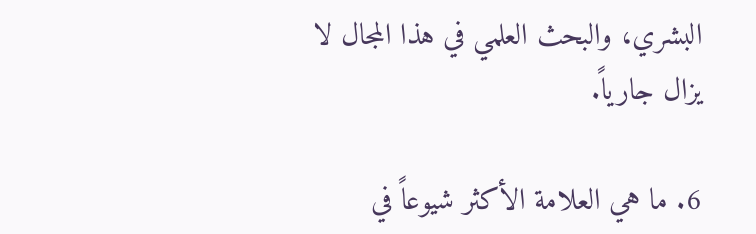البشري، والبحث العلمي في هذا المجال لا يزال جارياً.

6. ما هي العلامة الأكثر شيوعاً في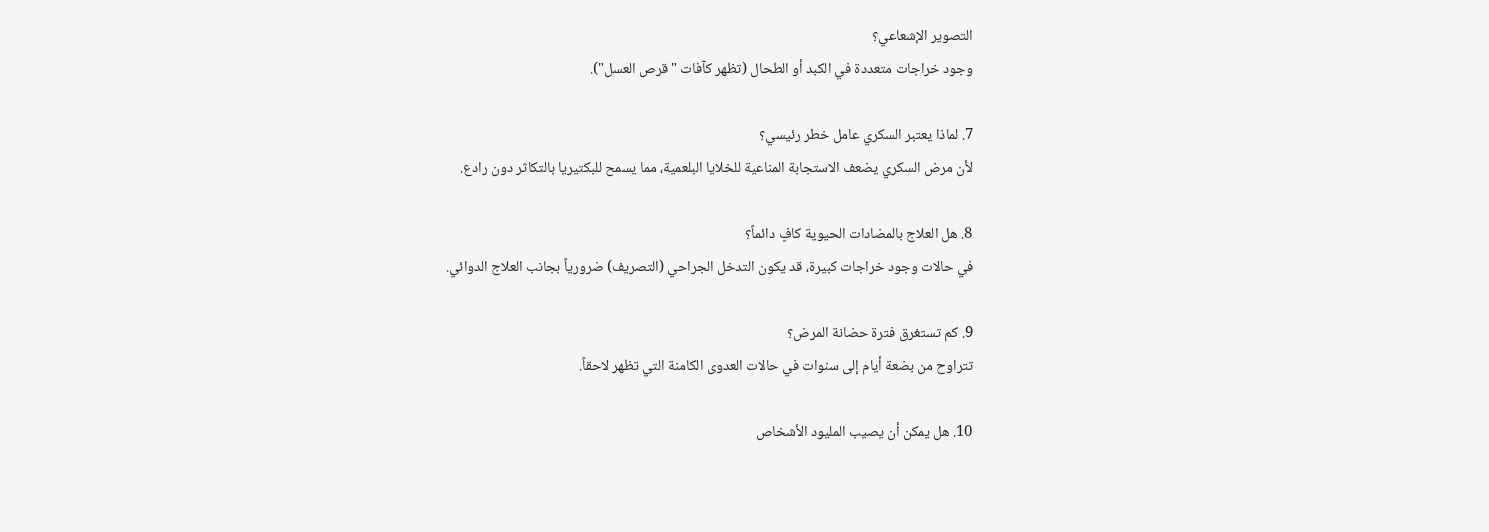التصوير الإشعاعي؟
وجود خراجات متعددة في الكبد أو الطحال (تظهر كآفات "قرص العسل").

7. لماذا يعتبر السكري عامل خطر رئيسي؟
لأن مرض السكري يضعف الاستجابة المناعية للخلايا البلعمية، مما يسمح للبكتيريا بالتكاثر دون رادع.

8. هل العلاج بالمضادات الحيوية كافٍ دائماً؟
في حالات وجود خراجات كبيرة، قد يكون التدخل الجراحي (التصريف) ضرورياً بجانب العلاج الدوائي.

9. كم تستغرق فترة حضانة المرض؟
تتراوح من بضعة أيام إلى سنوات في حالات العدوى الكامنة التي تظهر لاحقاً.

10. هل يمكن أن يصيب المليود الأشخاص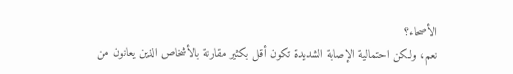الأصحاء؟
نعم، ولكن احتمالية الإصابة الشديدة تكون أقل بكثير مقارنة بالأشخاص الذين يعانون من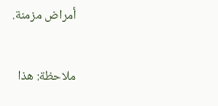أمراض مزمنة.


ملاحظة: هذا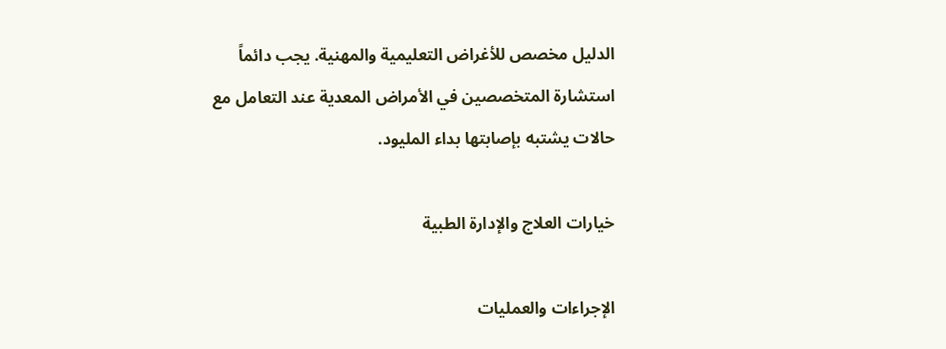الدليل مخصص للأغراض التعليمية والمهنية. يجب دائماً استشارة المتخصصين في الأمراض المعدية عند التعامل مع حالات يشتبه بإصابتها بداء المليود.

خيارات العلاج والإدارة الطبية

الإجراءات والعمليات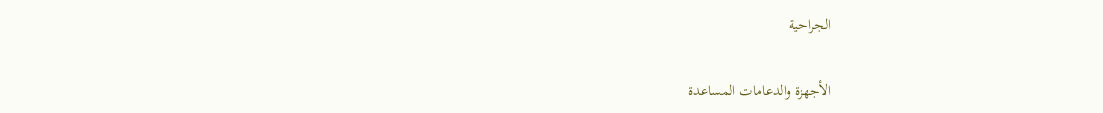الجراحية

الأجهزة والدعامات المساعدة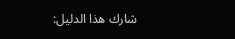شارك هذا الدليل: